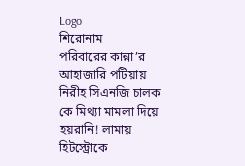Logo
শিরোনাম
পরিবারের কান্না’র আহাজারি পটিয়ায় নিরীহ সিএনজি চালক কে মিথ্যা মামলা দিয়ে হয়রানি! লামায় হিটস্ট্রোকে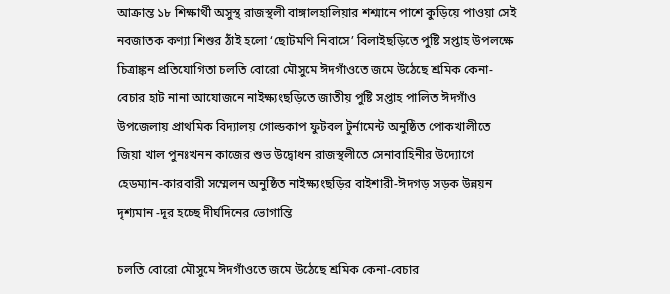আক্রান্ত ১৮ শিক্ষার্থী অসুস্থ রাজস্থলী বাঙ্গালহালিয়ার শশ্মানে পাশে কুড়িয়ে পাওয়া সেই নবজাতক কণ্যা শিশুর ঠাঁই হলো ‘ছোটমণি নিবাসে’ বিলাইছড়িতে পুষ্টি সপ্তাহ উপলক্ষে চিত্রাঙ্কন প্রতিযোগিতা চলতি বোরো মৌসুমে ঈদগাঁওতে জমে উঠেছে শ্রমিক কেনা-বেচার হাট নানা আযোজনে নাইক্ষ্যংছড়িতে জাতীয় পুষ্টি সপ্তাহ পালিত ঈদগাঁও উপজেলায় প্রাথমিক বিদ্যালয় গোল্ডকাপ ফুটবল টুর্নামেন্ট অনুষ্ঠিত পোকখালীতে জিয়া খাল পুনঃখনন কাজের শুভ উদ্বোধন রাজস্থলীতে সেনাবাহিনীর উদ্যোগে হেডম্যান-কারবারী সম্মেলন অনুষ্ঠিত নাইক্ষ্যংছড়ির বাইশারী-ঈদগড় সড়ক উন্নয়ন দৃশ্যমান -দূর হচ্ছে দীর্ঘদিনের ভোগান্তি

চলতি বোরো মৌসুমে ঈদগাঁওতে জমে উঠেছে শ্রমিক কেনা-বেচার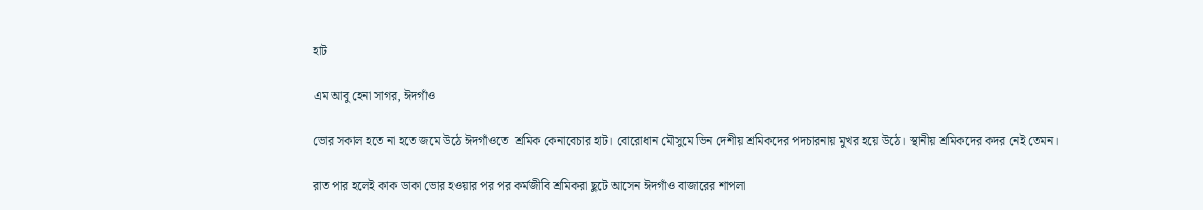হাট

এম আবু হেনা সাগর, ঈদগাঁও

ভোর সকাল হতে না হতে জমে উঠে ঈদগাঁওতে  শ্রমিক কেনাবেচার হাট। বোরোধান মৌসুমে ভিন দেশীয় শ্রমিকদের পদচারনায় মুখর হয়ে উঠে। স্থানীয় শ্রমিকদের কদর নেই তেমন।

রাত পার হলেই কাক ডাকা ভোর হওয়ার পর পর কর্মজীবি শ্রমিকরা ছুটে আসেন ঈদগাঁও বাজারের শাপলা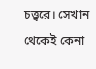চত্ত্বরে। সেখান থেকেই কেনা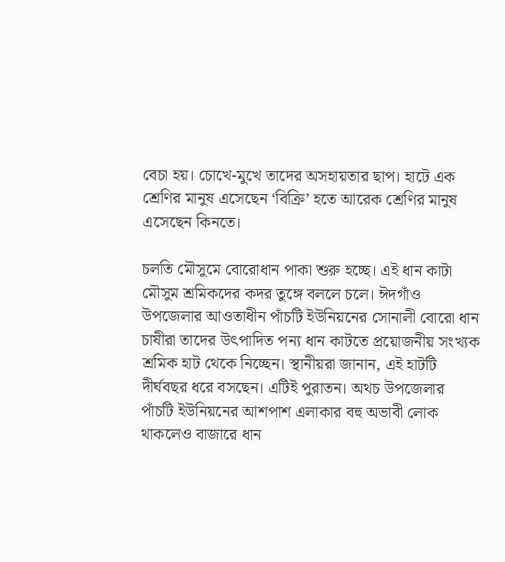বেচা হয়। চোখে-মুখে তাদের অসহায়তার ছাপ। হাটে এক শ্রেণির মানুষ এসেছেন ‘বিক্রি’ হতে আরেক শ্রেণির মানুষ এসেছেন কিনতে।

চলতি মৌসুমে বোরোধান পাকা শুরু হচ্ছে। এই ধান কাটা মৌসুম শ্রমিকদের কদর তুঙ্গে বললে চলে। ঈদগাঁও উপজেলার আওতাধীন পাঁচটি ইউনিয়নের সোনালী বোরো ধান চাষীরা তাদের উৎপাদিত পন্য ধান কাটতে প্রয়োজনীয় সংখ্যক শ্রমিক হাট থেকে নিচ্ছেন। স্থানীয়রা জানান, এই হাটটি দীর্ঘবছর ধরে বসছেন। এটিই পুরাতন। অথচ উপজেলার পাঁচটি ইউনিয়নের আশপাশ এলাকার বহু অভাবী লোক থাকলেও বাজারে ধান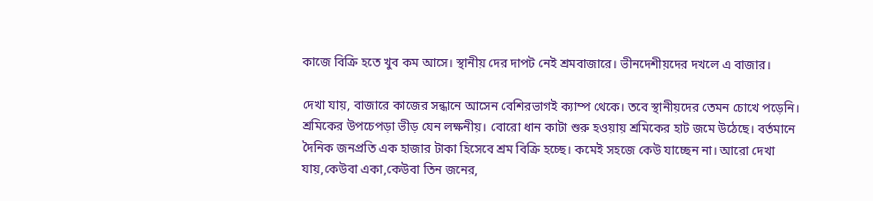কাজে বিক্রি হতে খুব কম আসে। স্থানীয় দের দাপট নেই শ্রমবাজারে। ভীনদেশীয়দের দখলে এ বাজার।

দেখা যায়, বাজারে কাজের সন্ধানে আসেন বেশিরভাগই ক্যাম্প থেকে। তবে স্থানীয়দের তেমন চোখে পড়েনি। শ্রমিকের উপচেপড়া ভীড় যেন লক্ষনীয়। বোরো ধান কাটা শুরু হওয়ায় শ্রমিকের হাট জমে উঠেছে। বর্তমানে দৈনিক জনপ্রতি এক হাজার টাকা হিসেবে শ্রম বিক্রি হচ্ছে। কমেই সহজে কেউ যাচ্ছেন না। আরো দেখা যায়,কেউবা একা,কেউবা তিন জনের,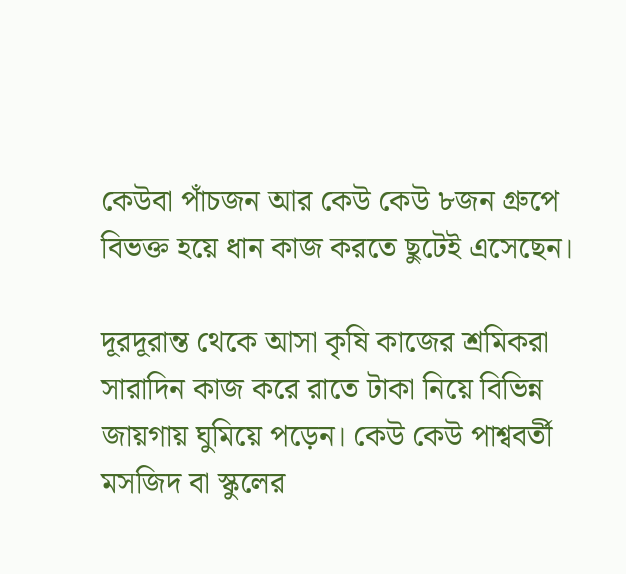কেউবা পাঁচজন আর কেউ কেউ ৮জন গ্রুপে বিভক্ত হয়ে ধান কাজ করতে ছুটেই এসেছেন।

দূরদূরান্ত থেকে আসা কৃষি কাজের শ্রমিকরা সারাদিন কাজ করে রাতে টাকা নিয়ে বিভিন্ন জায়গায় ঘুমিয়ে পড়েন। কেউ কেউ পাশ্ববর্তী মসজিদ বা স্কুলের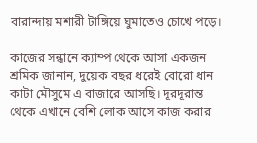বারান্দায় মশারী টাঙ্গিয়ে ঘুমাতেও চোখে পড়ে।

কাজের সন্ধানে ক্যাম্প থেকে আসা একজন শ্রমিক জানান, দুয়েক বছর ধরেই বোরো ধান কাটা মৌসুমে এ বাজারে আসছি। দূরদূরান্ত থেকে এখানে বেশি লোক আসে কাজ করার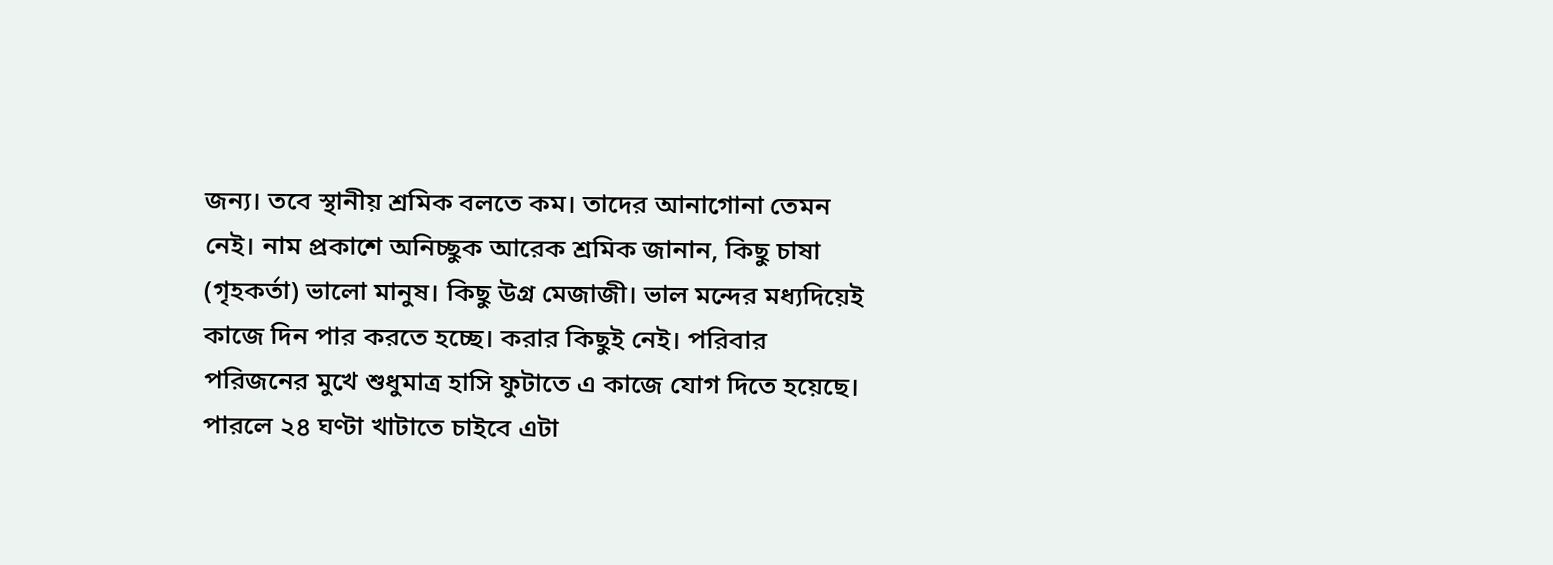জন্য। তবে স্থানীয় শ্রমিক বলতে কম। তাদের আনাগোনা তেমন নেই। নাম প্রকাশে অনিচ্ছুক আরেক শ্রমিক জানান, কিছু চাষা (গৃহকর্তা) ভালো মানুষ। কিছু উগ্র মেজাজী। ভাল মন্দের মধ্যদিয়েই কাজে দিন পার করতে হচ্ছে। করার কিছুই নেই। পরিবার পরিজনের মুখে শুধুমাত্র হাসি ফুটাতে এ কাজে যোগ দিতে হয়েছে। পারলে ২৪ ঘণ্টা খাটাতে চাইবে এটা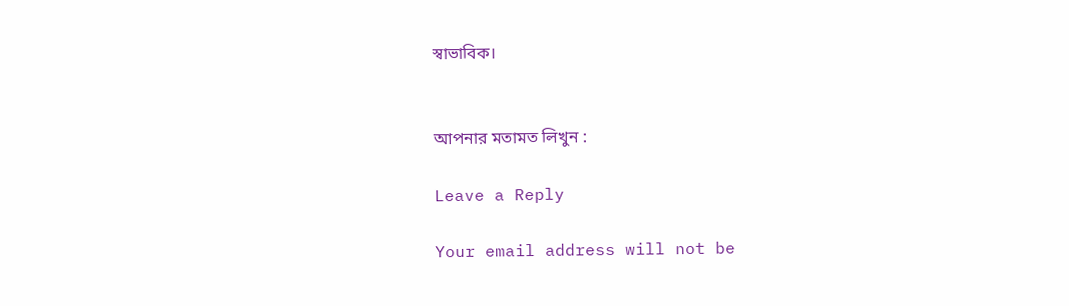স্বাভাবিক।


আপনার মতামত লিখুন :

Leave a Reply

Your email address will not be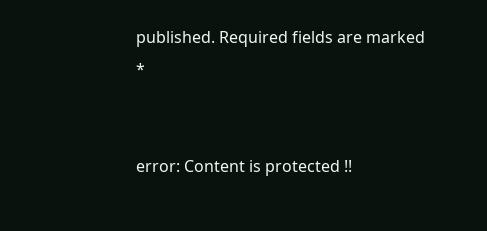published. Required fields are marked *


error: Content is protected !!